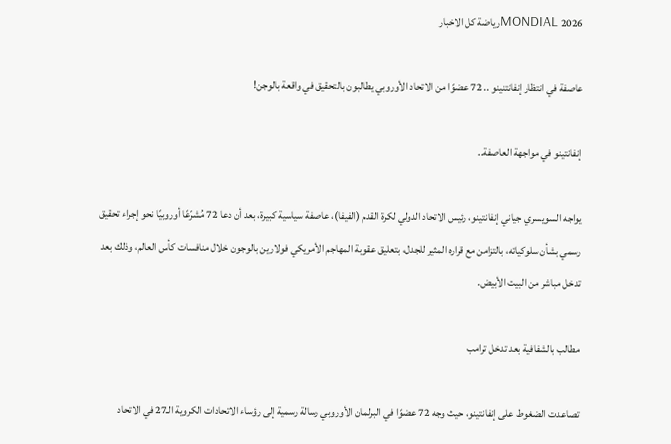MONDIAL 2026رياضة كل الاخبار

عاصفة في انتظار إنفانتنينو .. 72 عضوًا من الاتحاد الأوروبي يطالبون بالتحقيق في واقعة بالوجن!

إنفانتينو في مواجهة العاصفة..

يواجه السويسري جياني إنفانتينو، رئيس الاتحاد الدولي لكرة القدم (الفيفا)، عاصفة سياسية كبيرة، بعد أن دعا 72 مُشرّعًا أوروبيًا نحو إجراء تحقيق رسمي بشأن سلوكياته، بالتزامن مع قراره المثير للجدل، بتعليق عقوبة المهاجم الأمريكي فولارين بالوجون خلال منافسات كأس العالم، وذلك بعد تدخل مباشر من البيت الأبيض.

مطالب بالشفافية بعد تدخل ترامب

تصاعدت الضغوط على إنفانتينو، حيث وجه 72 عضوًا في البرلمان الأوروبي رسالة رسمية إلى رؤساء الاتحادات الكروية الـ27 في الاتحاد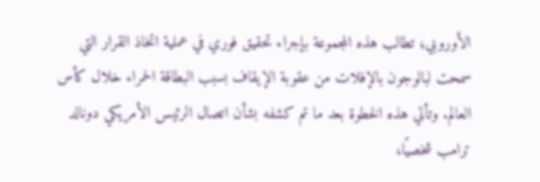الأوروبي؛ تطالب هذه المجموعة بإجراء تحقيق فوري في عملية اتخاذ القرار التي سمحت لبالوجون بالإفلات من عقوبة الإيقاف بسبب البطاقة الحمراء خلال كأس العالم. وتأتي هذه الخطوة بعد ما تم كشفه بشأن اتصال الرئيس الأمريكي دونالد ترامب شخصيًا،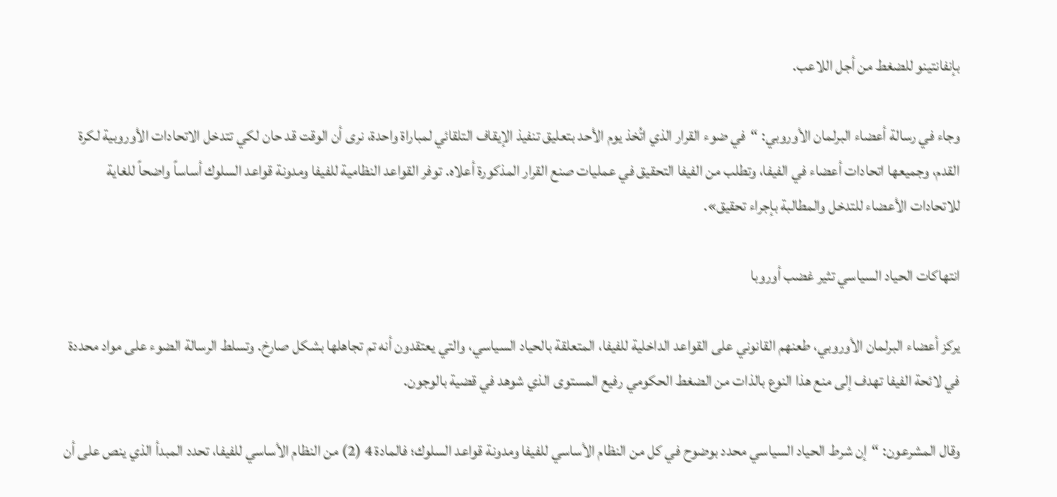بإنفانتينو للضغط من أجل اللاعب.

وجاء في رسالة أعضاء البرلمان الأوروبي: “في ضوء القرار الذي اتُخذ يوم الأحد بتعليق تنفيذ الإيقاف التلقائي لمباراة واحدة، نرى أن الوقت قد حان لكي تتدخل الاتحادات الأوروبية لكرة القدم، وجميعها اتحادات أعضاء في الفيفا، وتطلب من الفيفا التحقيق في عمليات صنع القرار المذكورة أعلاه. توفر القواعد النظامية للفيفا ومدونة قواعد السلوك أساساً واضحاً للغاية للاتحادات الأعضاء للتدخل والمطالبة بإجراء تحقيق».

انتهاكات الحياد السياسي تثير غضب أوروبا

يركز أعضاء البرلمان الأوروبي، طعنهم القانوني على القواعد الداخلية للفيفا، المتعلقة بالحياد السياسي، والتي يعتقدون أنه تم تجاهلها بشكل صارخ. وتسلط الرسالة الضوء على مواد محددة في لائحة الفيفا تهدف إلى منع هذا النوع بالذات من الضغط الحكومي رفيع المستوى الذي شوهد في قضية بالوجون.

وقال المشرعون: “إن شرط الحياد السياسي محدد بوضوح في كل من النظام الأساسي للفيفا ومدونة قواعد السلوك؛ فالمادة 4 (2) من النظام الأساسي للفيفا، تحدد المبدأ الذي ينص على أن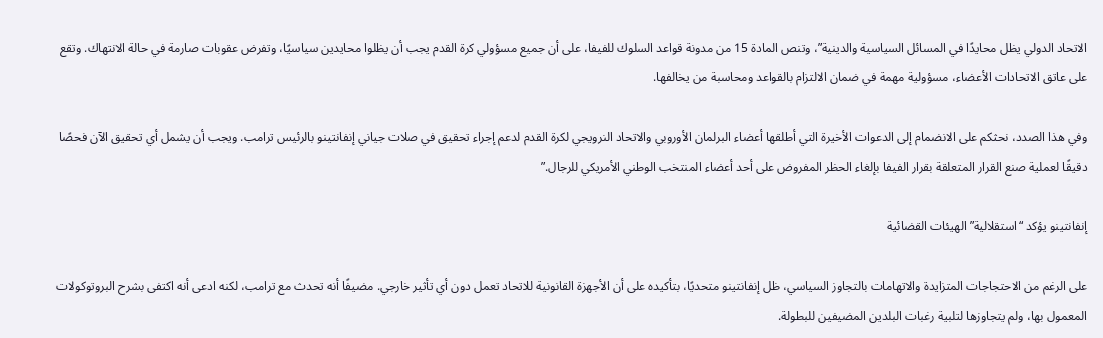الاتحاد الدولي يظل محايدًا في المسائل السياسية والدينية”، وتنص المادة 15 من مدونة قواعد السلوك للفيفا، على أن جميع مسؤولي كرة القدم يجب أن يظلوا محايدين سياسيًا، وتفرض عقوبات صارمة في حالة الانتهاك. وتقع على عاتق الاتحادات الأعضاء، مسؤولية مهمة في ضمان الالتزام بالقواعد ومحاسبة من يخالفها.

وفي هذا الصدد، نحثكم على الانضمام إلى الدعوات الأخيرة التي أطلقها أعضاء البرلمان الأوروبي والاتحاد النرويجي لكرة القدم لدعم إجراء تحقيق في صلات جياني إنفانتينو بالرئيس ترامب. ويجب أن يشمل أي تحقيق الآن فحصًا دقيقًا لعملية صنع القرار المتعلقة بقرار الفيفا بإلغاء الحظر المفروض على أحد أعضاء المنتخب الوطني الأمريكي للرجال.”

إنفانتينو يؤكد “استقلالية” الهيئات القضائية

على الرغم من الاحتجاجات المتزايدة والاتهامات بالتجاوز السياسي، ظل إنفانتينو متحديًا، بتأكيده على أن الأجهزة القانونية للاتحاد تعمل دون أي تأثير خارجي. مضيفًا أنه تحدث مع ترامب، لكنه ادعى أنه اكتفى بشرح البروتوكولات المعمول بها، ولم يتجاوزها لتلبية رغبات البلدين المضيفين للبطولة.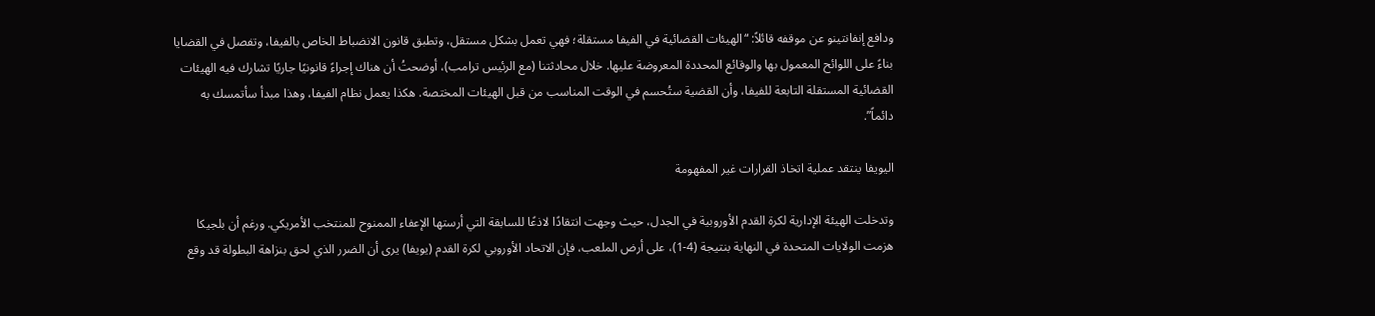ودافع إنفانتينو عن موقفه قائلاً: “الهيئات القضائية في الفيفا مستقلة؛ فهي تعمل بشكل مستقل، وتطبق قانون الانضباط الخاص بالفيفا، وتفصل في القضايا بناءً على اللوائح المعمول بها والوقائع المحددة المعروضة عليها. خلال محادثتنا (مع الرئيس ترامب)، أوضحتُ أن هناك إجراءً قانونيًا جاريًا تشارك فيه الهيئات القضائية المستقلة التابعة للفيفا، وأن القضية ستُحسم في الوقت المناسب من قبل الهيئات المختصة. هكذا يعمل نظام الفيفا، وهذا مبدأ سأتمسك به دائماً”.

اليويفا ينتقد عملية اتخاذ القرارات غير المفهومة

وتدخلت الهيئة الإدارية لكرة القدم الأوروبية في الجدل، حيث وجهت انتقادًا لاذعًا للسابقة التي أرستها الإعفاء الممنوح للمنتخب الأمريكي. ورغم أن بلجيكا هزمت الولايات المتحدة في النهاية بنتيجة (4-1)، على أرض الملعب، فإن الاتحاد الأوروبي لكرة القدم (يويفا) يرى أن الضرر الذي لحق بنزاهة البطولة قد وقع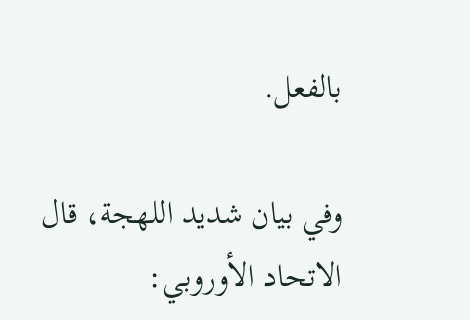بالفعل.

وفي بيان شديد اللهجة، قال الاتحاد الأوروبي: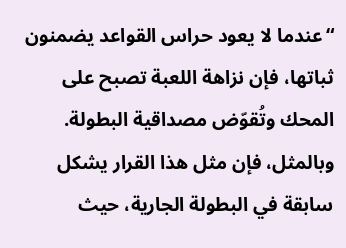“عندما لا يعود حراس القواعد يضمنون ثباتها، فإن نزاهة اللعبة تصبح على المحك وتُقوّض مصداقية البطولة. وبالمثل، فإن مثل هذا القرار يشكل سابقة في البطولة الجارية، حيث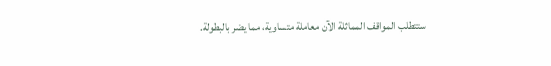ستتطلب المواقف المماثلة الآن معاملة متساوية، مما يضر بالبطولة.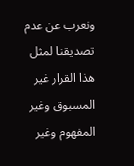ونعرب عن عدم تصديقنا لمثل هذا القرار غير المسبوق وغير المفهوم وغير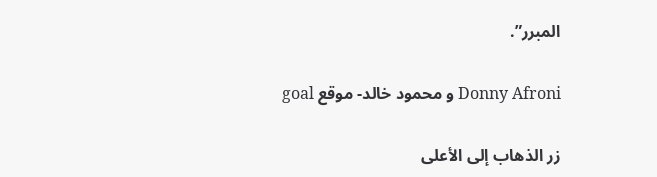المبرر”.

Donny Afroni و محمود خالد- موقع goal

زر الذهاب إلى الأعلى